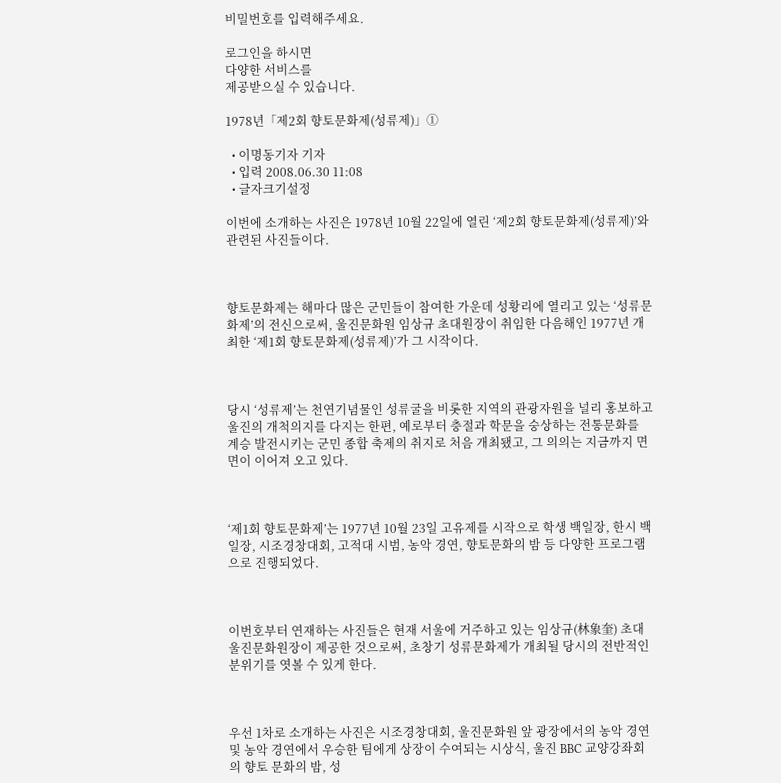비밀번호를 입력해주세요.

로그인을 하시면
다양한 서비스를
제공받으실 수 있습니다.

1978년「제2회 향토문화제(성류제)」①

  • 이명동기자 기자
  • 입력 2008.06.30 11:08
  • 글자크기설정

이번에 소개하는 사진은 1978년 10월 22일에 열린 ‘제2회 향토문화제(성류제)’와 관련된 사진들이다.



향토문화제는 해마다 많은 군민들이 참여한 가운데 성황리에 열리고 있는 ‘성류문화제’의 전신으로써, 울진문화원 임상규 초대원장이 취임한 다음해인 1977년 개최한 ‘제1회 향토문화제(성류제)’가 그 시작이다.



당시 ‘성류제’는 천연기념물인 성류굴을 비롯한 지역의 관광자원을 널리 홍보하고 울진의 개척의지를 다지는 한편, 예로부터 충절과 학문을 숭상하는 전통문화를 계승 발전시키는 군민 종합 축제의 취지로 처음 개최됐고, 그 의의는 지금까지 면면이 이어져 오고 있다.



‘제1회 향토문화제’는 1977년 10월 23일 고유제를 시작으로 학생 백일장, 한시 백일장, 시조경창대회, 고적대 시범, 농악 경연, 향토문화의 밤 등 다양한 프로그램으로 진행되었다.



이번호부터 연재하는 사진들은 현재 서울에 거주하고 있는 임상규(林象奎) 초대 울진문화원장이 제공한 것으로써, 초창기 성류문화제가 개최될 당시의 전반적인 분위기를 엿볼 수 있게 한다.



우선 1차로 소개하는 사진은 시조경창대회, 울진문화원 앞 광장에서의 농악 경연 및 농악 경연에서 우승한 팀에게 상장이 수여되는 시상식, 울진 BBC 교양강좌회의 향토 문화의 밤, 성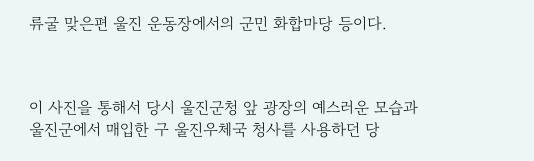류굴 맞은편 울진 운동장에서의 군민 화합마당 등이다.



이 사진을 통해서 당시 울진군청 앞 광장의 예스러운 모습과 울진군에서 매입한 구 울진우체국 청사를 사용하던 당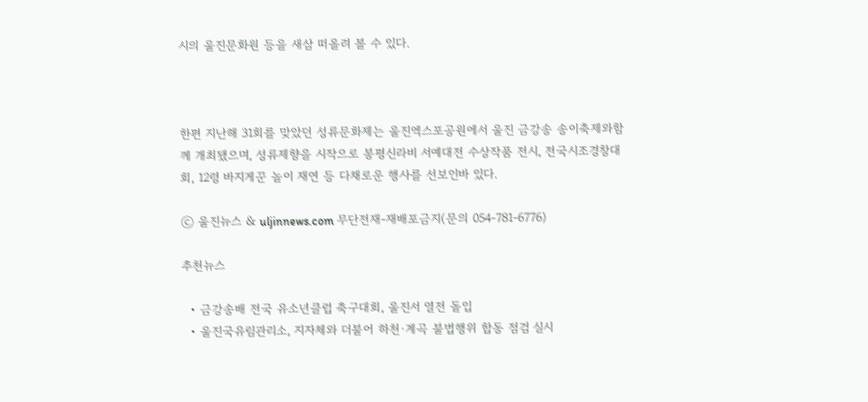시의 울진문화원 등을 새삼 떠올려 볼 수 있다.



한편 지난해 31회를 맞았던 성류문화제는 울진엑스포공원에서 울진 금강송 송이축제와함께 개최됐으며, 성류제향을 시작으로 봉평신라비 서예대전 수상작품 전시, 전국시조경창대회, 12령 바지게꾼 놀이 재연 등 다채로운 행사를 선보인바 있다.

ⓒ 울진뉴스 & uljinnews.com 무단전재-재배포금지(문의 054-781-6776)

추천뉴스

  • 금강송배 전국 유소년클럽 축구대회, 울진서 열전 돌입
  • 울진국유림관리소, 지자체와 더불어 하천·계곡 불법행위 합동 점검 실시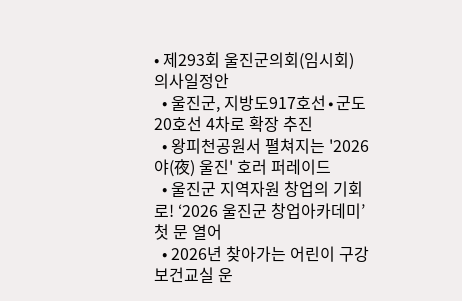• 제293회 울진군의회(임시회) 의사일정안
  • 울진군, 지방도917호선∙군도20호선 4차로 확장 추진
  • 왕피천공원서 펼쳐지는 '2026 야(夜) 울진' 호러 퍼레이드
  • 울진군 지역자원 창업의 기회로! ‘2026 울진군 창업아카데미’ 첫 문 열어
  • 2026년 찾아가는 어린이 구강보건교실 운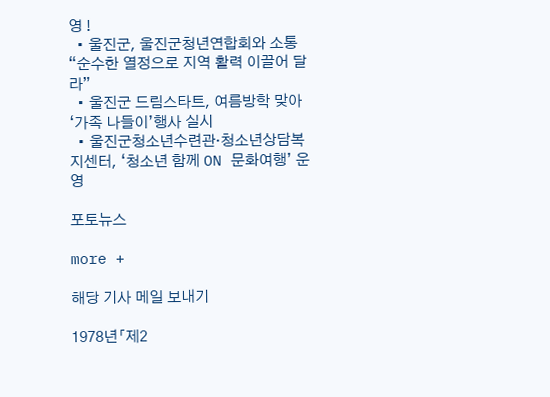영 !
  • 울진군, 울진군청년연합회와 소통 “순수한 열정으로 지역 활력 이끌어 달라”
  • 울진군 드림스타트, 여름방학 맞아 ‘가족 나들이’행사 실시
  • 울진군청소년수련관·청소년상담복지센터, ‘청소년 함께 ON 문화여행’ 운영

포토뉴스

more +

해당 기사 메일 보내기

1978년「제2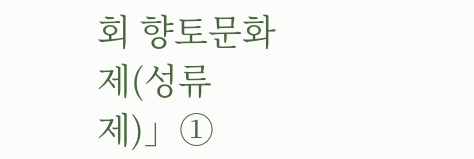회 향토문화제(성류제)」①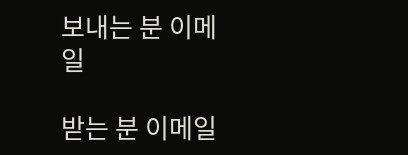보내는 분 이메일

받는 분 이메일